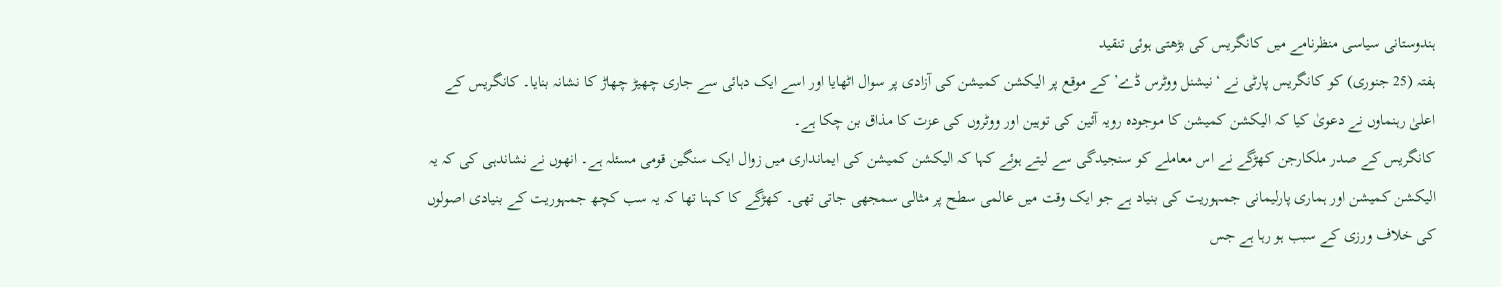ہندوستانی سیاسی منظرنامے میں کانگریس کی بڑھتی ہوئی تنقید
ہفتہ (25 جنوری) کو کانگریس پارٹی نے ‘نیشنل ووٹرس ڈے’ کے موقع پر الیکشن کمیشن کی آزادی پر سوال اٹھایا اور اسے ایک دہائی سے جاری چھیڑ چھاڑ کا نشانہ بنایا۔ کانگریس کے اعلیٰ رہنماوں نے دعویٰ کیا کہ الیکشن کمیشن کا موجودہ رویہ آئین کی توہین اور ووٹروں کی عزت کا مذاق بن چکا ہے۔
کانگریس کے صدر ملکارجن کھڑگے نے اس معاملے کو سنجیدگی سے لیتے ہوئے کہا کہ الیکشن کمیشن کی ایمانداری میں زوال ایک سنگین قومی مسئلہ ہے۔ انھوں نے نشاندہی کی کہ یہ الیکشن کمیشن اور ہماری پارلیمانی جمہوریت کی بنیاد ہے جو ایک وقت میں عالمی سطح پر مثالی سمجھی جاتی تھی۔ کھڑگے کا کہنا تھا کہ یہ سب کچھ جمہوریت کے بنیادی اصولوں کی خلاف ورزی کے سبب ہو رہا ہے جس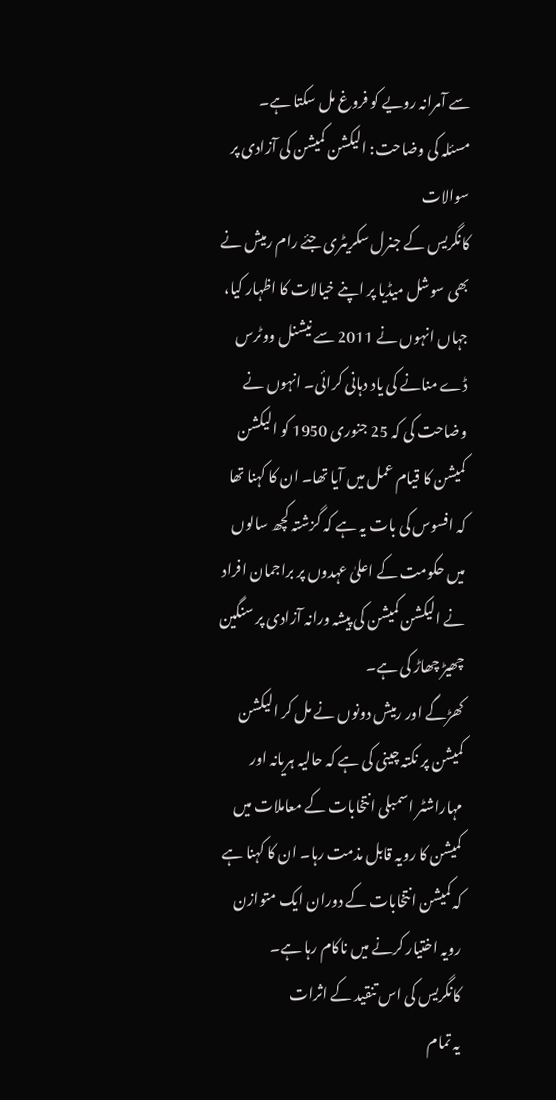سے آمرانہ رویے کو فروغ مل سکتا ہے۔
مسئلہ کی وضاحت: الیکشن کمیشن کی آزادی پر سوالات
کانگریس کے جنرل سکریٹری جئے رام رمیش نے بھی سوشل میڈیا پر اپنے خیالات کا اظہار کیا، جہاں انہوں نے 2011 سے نیشنل ووٹرس ڈے منانے کی یاد دہانی کرائی۔ انہوں نے وضاحت کی کہ 25 جنوری 1950 کو الیکشن کمیشن کا قیام عمل میں آیا تھا۔ ان کا کہنا تھا کہ افسوس کی بات یہ ہے کہ گزشتہ کچھ سالوں میں حکومت کے اعلیٰ عہدوں پر براجمان افراد نے الیکشن کمیشن کی پیشہ ورانہ آزادی پر سنگین چھیڑ چھاڑ کی ہے۔
کھڑگے اور رمیش دونوں نے مل کر الیکشن کمیشن پر نکتہ چینی کی ہے کہ حالیہ ہریانہ اور مہاراشٹر اسمبلی انتخابات کے معاملات میں کمیشن کا رویہ قابل مذمت رہا۔ ان کا کہنا ہے کہ کمیشن انتخابات کے دوران ایک متوازن رویہ اختیار کرنے میں ناکام رہا ہے۔
کانگریس کی اس تنقید کے اثرات
یہ تمام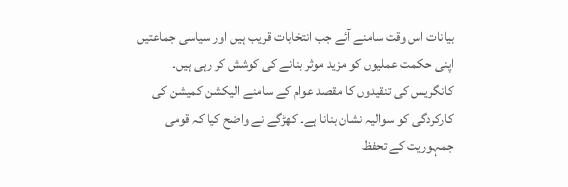بیانات اس وقت سامنے آئے جب انتخابات قریب ہیں اور سیاسی جماعتیں اپنی حکمت عملیوں کو مزید موثر بنانے کی کوشش کر رہی ہیں۔ کانگریس کی تنقیدوں کا مقصد عوام کے سامنے الیکشن کمیشن کی کارکردگی کو سوالیہ نشان بنانا ہے۔ کھڑگے نے واضح کیا کہ قومی جمہوریت کے تحفظ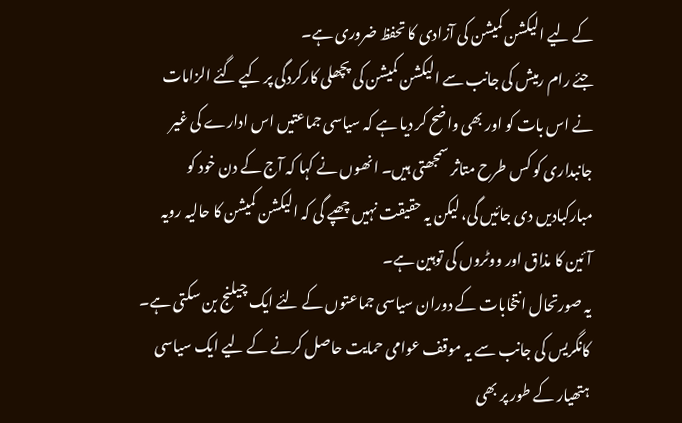کے لیے الیکشن کمیشن کی آزادی کا تحفظ ضروری ہے۔
جئے رام رمیش کی جانب سے الیکشن کمیشن کی پچھلی کارکردگی پر کیے گئے الزامات نے اس بات کو اور بھی واضح کر دیا ہے کہ سیاسی جماعتیں اس ادارے کی غیر جانبداری کو کس طرح متاثر سمجھتی ہیں۔ انھوں نے کہا کہ آج کے دن خود کو مبارکبادیں دی جائیں گی، لیکن یہ حقیقت نہیں چھپے گی کہ الیکشن کمیشن کا حالیہ رویہ آئین کا مذاق اور ووٹروں کی توہین ہے۔
یہ صورتحال انتخابات کے دوران سیاسی جماعتوں کے لئے ایک چیلنج بن سکتی ہے۔ کانگریس کی جانب سے یہ موقف عوامی حمایت حاصل کرنے کے لیے ایک سیاسی ہتھیار کے طور پر بھی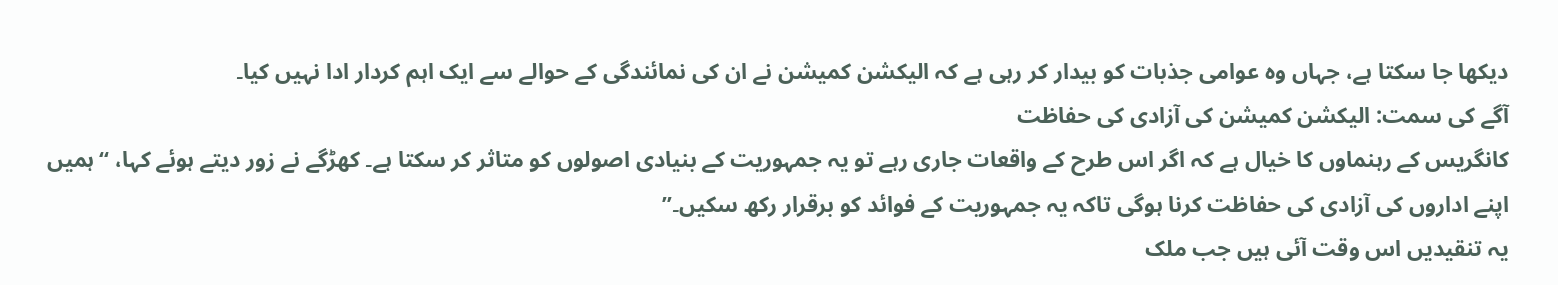دیکھا جا سکتا ہے، جہاں وہ عوامی جذبات کو بیدار کر رہی ہے کہ الیکشن کمیشن نے ان کی نمائندگی کے حوالے سے ایک اہم کردار ادا نہیں کیا۔
آگے کی سمت: الیکشن کمیشن کی آزادی کی حفاظت
کانگریس کے رہنماوں کا خیال ہے کہ اگر اس طرح کے واقعات جاری رہے تو یہ جمہوریت کے بنیادی اصولوں کو متاثر کر سکتا ہے۔ کھڑگے نے زور دیتے ہوئے کہا، “ہمیں اپنے اداروں کی آزادی کی حفاظت کرنا ہوگی تاکہ یہ جمہوریت کے فوائد کو برقرار رکھ سکیں۔”
یہ تنقیدیں اس وقت آئی ہیں جب ملک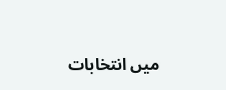میں انتخابات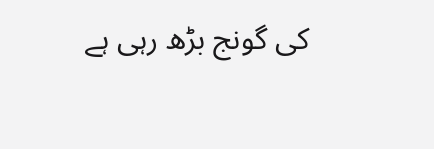کی گونج بڑھ رہی ہے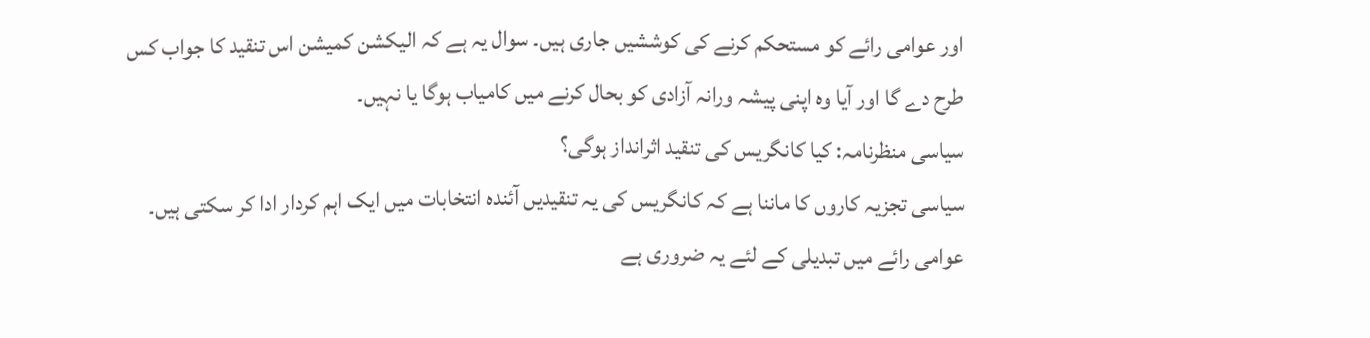اور عوامی رائے کو مستحکم کرنے کی کوششیں جاری ہیں۔ سوال یہ ہے کہ الیکشن کمیشن اس تنقید کا جواب کس طرح دے گا اور آیا وہ اپنی پیشہ ورانہ آزادی کو بحال کرنے میں کامیاب ہوگا یا نہیں۔
سیاسی منظرنامہ: کیا کانگریس کی تنقید اثرانداز ہوگی؟
سیاسی تجزیہ کاروں کا ماننا ہے کہ کانگریس کی یہ تنقیدیں آئندہ انتخابات میں ایک اہم کردار ادا کر سکتی ہیں۔ عوامی رائے میں تبدیلی کے لئے یہ ضروری ہے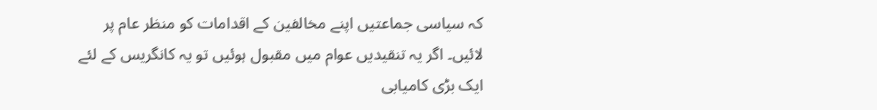کہ سیاسی جماعتیں اپنے مخالفین کے اقدامات کو منظر عام پر لائیں۔ اگر یہ تنقیدیں عوام میں مقبول ہوئیں تو یہ کانگریس کے لئے ایک بڑی کامیابی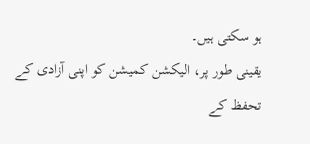ہو سکتی ہیں۔
یقینی طور پر، الیکشن کمیشن کو اپنی آزادی کے تحفظ کے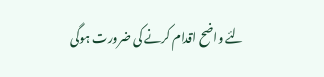لئے واضح اقدام کرنے کی ضرورت ہوگی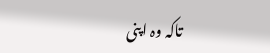تاکہ وہ اپنی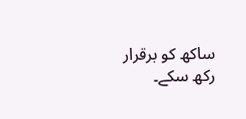ساکھ کو برقرار رکھ سکے۔